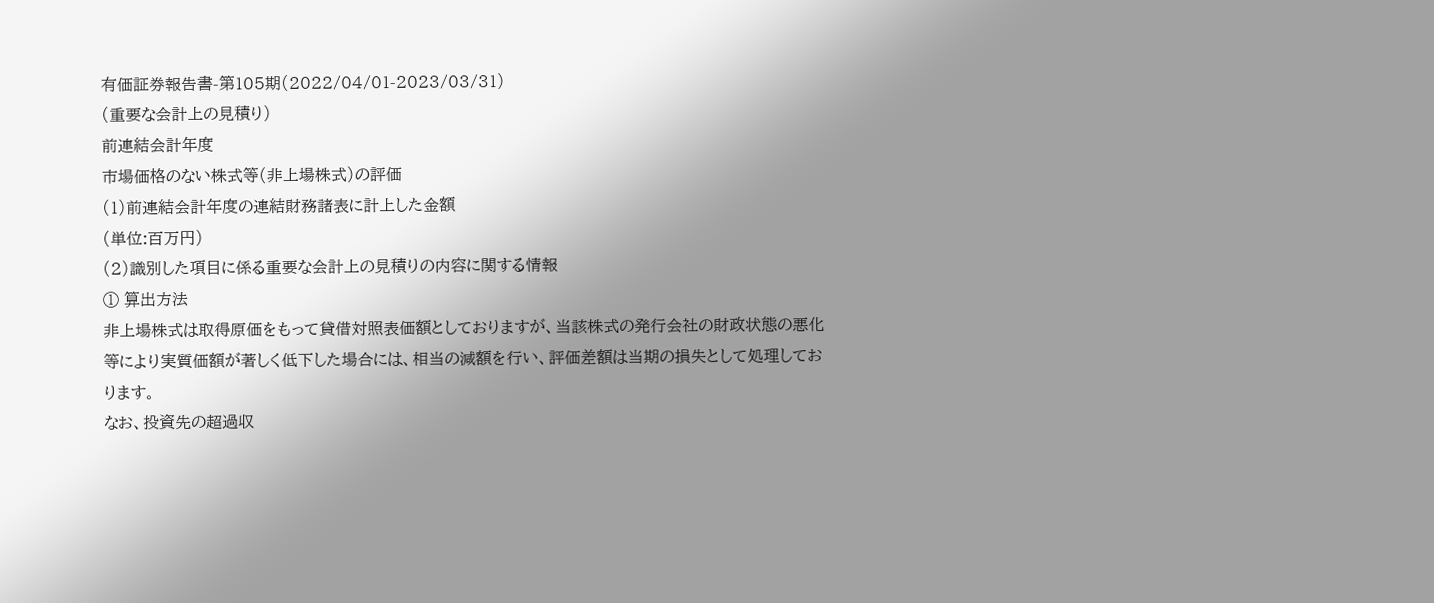有価証券報告書-第105期(2022/04/01-2023/03/31)
(重要な会計上の見積り)
前連結会計年度
市場価格のない株式等(非上場株式)の評価
(1)前連結会計年度の連結財務諸表に計上した金額
(単位:百万円)
(2)識別した項目に係る重要な会計上の見積りの内容に関する情報
① 算出方法
非上場株式は取得原価をもって貸借対照表価額としておりますが、当該株式の発行会社の財政状態の悪化等により実質価額が著しく低下した場合には、相当の減額を行い、評価差額は当期の損失として処理しております。
なお、投資先の超過収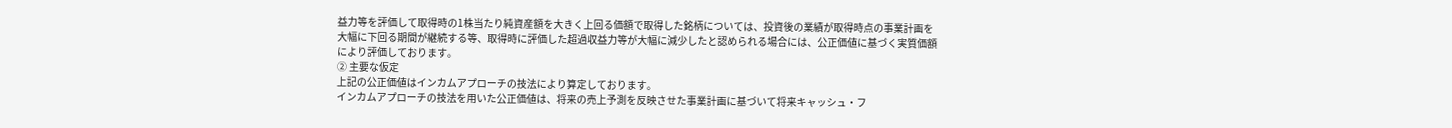益力等を評価して取得時の1株当たり純資産額を大きく上回る価額で取得した銘柄については、投資後の業績が取得時点の事業計画を大幅に下回る期間が継続する等、取得時に評価した超過収益力等が大幅に減少したと認められる場合には、公正価値に基づく実質価額により評価しております。
② 主要な仮定
上記の公正価値はインカムアプローチの技法により算定しております。
インカムアプローチの技法を用いた公正価値は、将来の売上予測を反映させた事業計画に基づいて将来キャッシュ・フ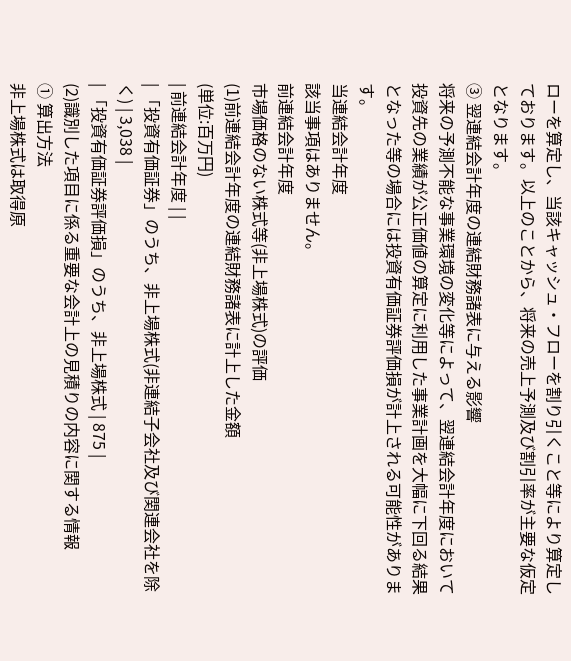ローを算定し、当該キャッシュ・フローを割り引くこと等により算定しております。以上のことから、将来の売上予測及び割引率が主要な仮定となります。
③ 翌連結会計年度の連結財務諸表に与える影響
将来の予測不能な事業環境の変化等によって、翌連結会計年度において投資先の業績が公正価値の算定に利用した事業計画を大幅に下回る結果となった等の場合には投資有価証券評価損が計上される可能性があります。
当連結会計年度
該当事項はありません。
前連結会計年度
市場価格のない株式等(非上場株式)の評価
(1)前連結会計年度の連結財務諸表に計上した金額
(単位:百万円)
| 前連結会計年度 | |
| 「投資有価証券」のうち、非上場株式(非連結子会社及び関連会社を除く) | 3,038 |
| 「投資有価証券評価損」のうち、非上場株式 | 875 |
(2)識別した項目に係る重要な会計上の見積りの内容に関する情報
① 算出方法
非上場株式は取得原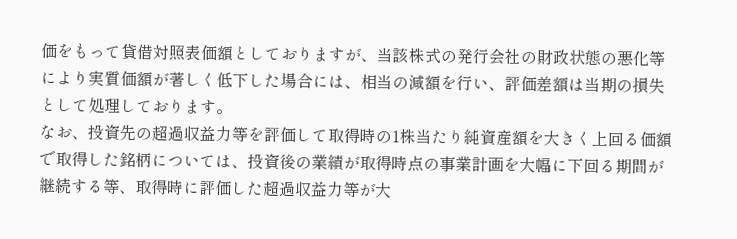価をもって貸借対照表価額としておりますが、当該株式の発行会社の財政状態の悪化等により実質価額が著しく低下した場合には、相当の減額を行い、評価差額は当期の損失として処理しております。
なお、投資先の超過収益力等を評価して取得時の1株当たり純資産額を大きく上回る価額で取得した銘柄については、投資後の業績が取得時点の事業計画を大幅に下回る期間が継続する等、取得時に評価した超過収益力等が大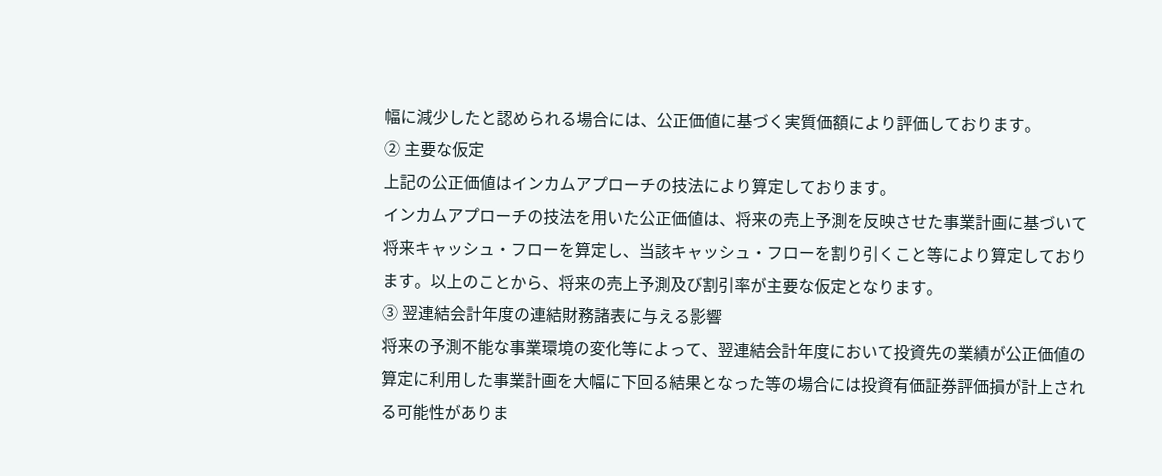幅に減少したと認められる場合には、公正価値に基づく実質価額により評価しております。
② 主要な仮定
上記の公正価値はインカムアプローチの技法により算定しております。
インカムアプローチの技法を用いた公正価値は、将来の売上予測を反映させた事業計画に基づいて将来キャッシュ・フローを算定し、当該キャッシュ・フローを割り引くこと等により算定しております。以上のことから、将来の売上予測及び割引率が主要な仮定となります。
③ 翌連結会計年度の連結財務諸表に与える影響
将来の予測不能な事業環境の変化等によって、翌連結会計年度において投資先の業績が公正価値の算定に利用した事業計画を大幅に下回る結果となった等の場合には投資有価証券評価損が計上される可能性がありま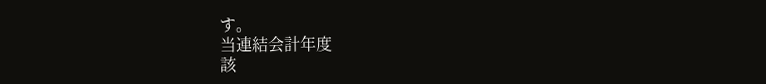す。
当連結会計年度
該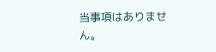当事項はありません。